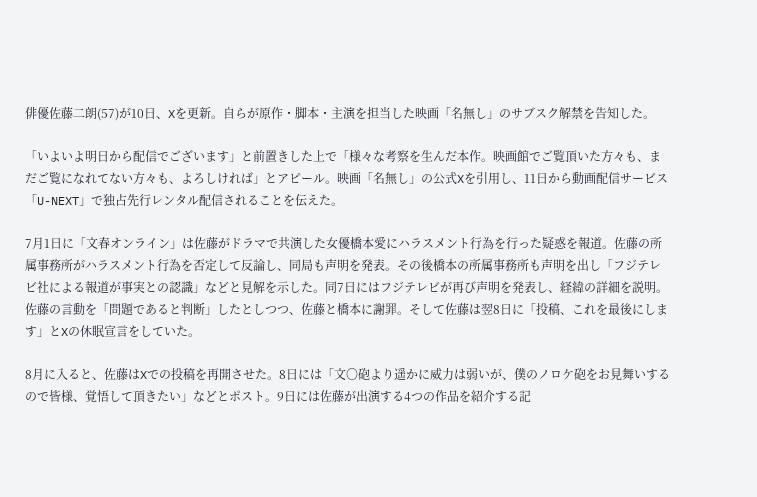俳優佐藤二朗(57)が10日、Xを更新。自らが原作・脚本・主演を担当した映画「名無し」のサブスク解禁を告知した。

「いよいよ明日から配信でございます」と前置きした上で「様々な考察を生んだ本作。映画館でご覧頂いた方々も、まだご覧になれてない方々も、よろしければ」とアピール。映画「名無し」の公式Xを引用し、11日から動画配信サービス「U-NEXT」で独占先行レンタル配信されることを伝えた。

7月1日に「文春オンライン」は佐藤がドラマで共演した女優橋本愛にハラスメント行為を行った疑惑を報道。佐藤の所属事務所がハラスメント行為を否定して反論し、同局も声明を発表。その後橋本の所属事務所も声明を出し「フジテレビ社による報道が事実との認識」などと見解を示した。同7日にはフジテレビが再び声明を発表し、経緯の詳細を説明。佐藤の言動を「問題であると判断」したとしつつ、佐藤と橋本に謝罪。そして佐藤は翌8日に「投稿、これを最後にします」とXの休眠宣言をしていた。

8月に入ると、佐藤はXでの投稿を再開させた。8日には「文〇砲より遥かに威力は弱いが、僕のノロケ砲をお見舞いするので皆様、覚悟して頂きたい」などとポスト。9日には佐藤が出演する4つの作品を紹介する記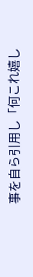事を自ら引用し「何これ嬉し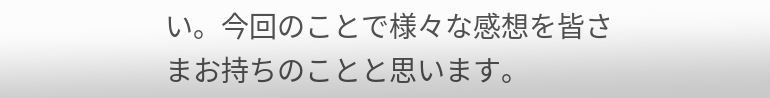い。今回のことで様々な感想を皆さまお持ちのことと思います。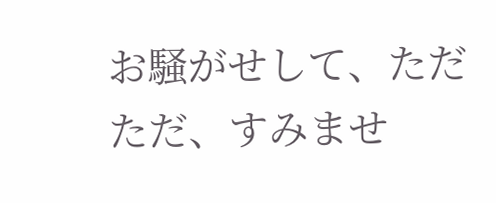お騒がせして、ただただ、すみませ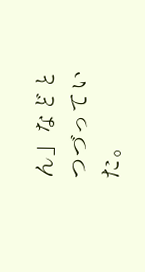ん」などとつづっていた。